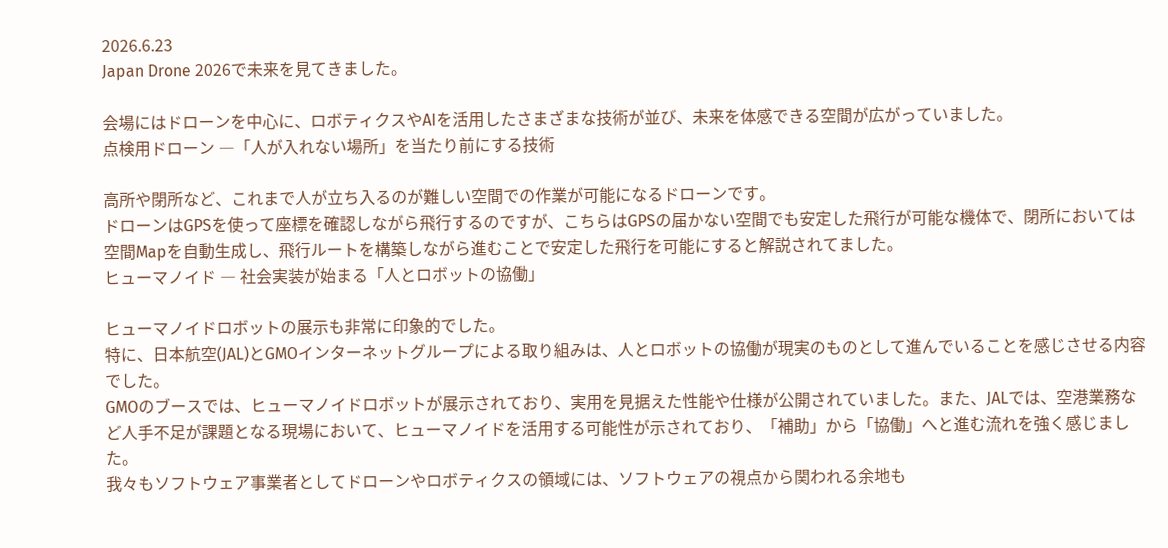2026.6.23
Japan Drone 2026で未来を見てきました。

会場にはドローンを中心に、ロボティクスやAIを活用したさまざまな技術が並び、未来を体感できる空間が広がっていました。
点検用ドローン ―「人が入れない場所」を当たり前にする技術

高所や閉所など、これまで人が立ち入るのが難しい空間での作業が可能になるドローンです。
ドローンはGPSを使って座標を確認しながら飛行するのですが、こちらはGPSの届かない空間でも安定した飛行が可能な機体で、閉所においては空間Mapを自動生成し、飛行ルートを構築しながら進むことで安定した飛行を可能にすると解説されてました。
ヒューマノイド ― 社会実装が始まる「人とロボットの協働」

ヒューマノイドロボットの展示も非常に印象的でした。
特に、日本航空(JAL)とGMOインターネットグループによる取り組みは、人とロボットの協働が現実のものとして進んでいることを感じさせる内容でした。
GMOのブースでは、ヒューマノイドロボットが展示されており、実用を見据えた性能や仕様が公開されていました。また、JALでは、空港業務など人手不足が課題となる現場において、ヒューマノイドを活用する可能性が示されており、「補助」から「協働」へと進む流れを強く感じました。
我々もソフトウェア事業者としてドローンやロボティクスの領域には、ソフトウェアの視点から関われる余地も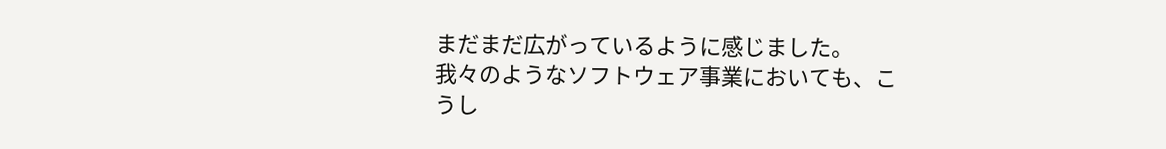まだまだ広がっているように感じました。
我々のようなソフトウェア事業においても、こうし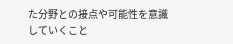た分野との接点や可能性を意識していくこと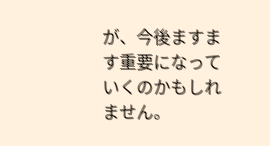が、今後ますます重要になっていくのかもしれません。